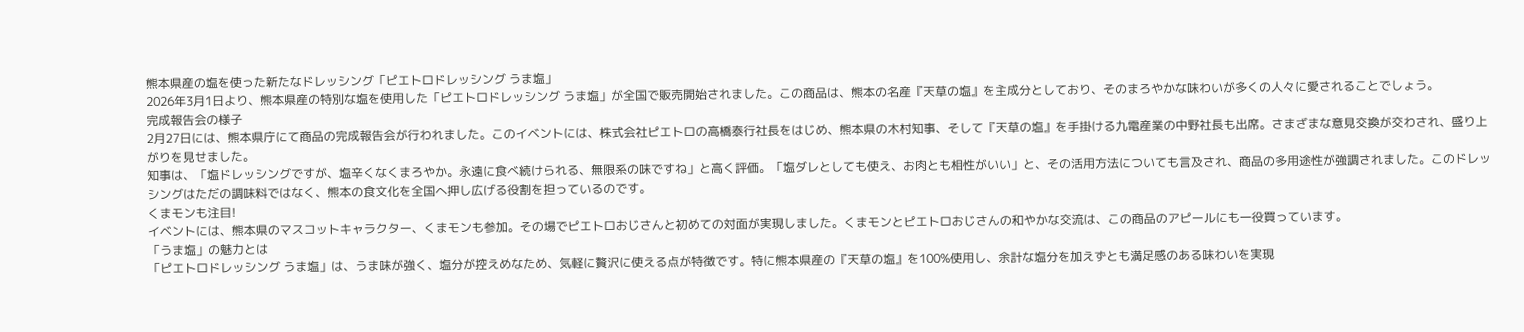熊本県産の塩を使った新たなドレッシング「ピエトロドレッシング うま塩」
2026年3月1日より、熊本県産の特別な塩を使用した「ピエトロドレッシング うま塩」が全国で販売開始されました。この商品は、熊本の名産『天草の塩』を主成分としており、そのまろやかな味わいが多くの人々に愛されることでしょう。
完成報告会の様子
2月27日には、熊本県庁にて商品の完成報告会が行われました。このイベントには、株式会社ピエトロの高橋泰行社長をはじめ、熊本県の木村知事、そして『天草の塩』を手掛ける九電産業の中野社長も出席。さまざまな意見交換が交わされ、盛り上がりを見せました。
知事は、「塩ドレッシングですが、塩辛くなくまろやか。永遠に食べ続けられる、無限系の味ですね」と高く評価。「塩ダレとしても使え、お肉とも相性がいい」と、その活用方法についても言及され、商品の多用途性が強調されました。このドレッシングはただの調味料ではなく、熊本の食文化を全国へ押し広げる役割を担っているのです。
くまモンも注目!
イベントには、熊本県のマスコットキャラクター、くまモンも参加。その場でピエトロおじさんと初めての対面が実現しました。くまモンとピエトロおじさんの和やかな交流は、この商品のアピールにも一役買っています。
「うま塩」の魅力とは
「ピエトロドレッシング うま塩」は、うま味が強く、塩分が控えめなため、気軽に贅沢に使える点が特徴です。特に熊本県産の『天草の塩』を100%使用し、余計な塩分を加えずとも満足感のある味わいを実現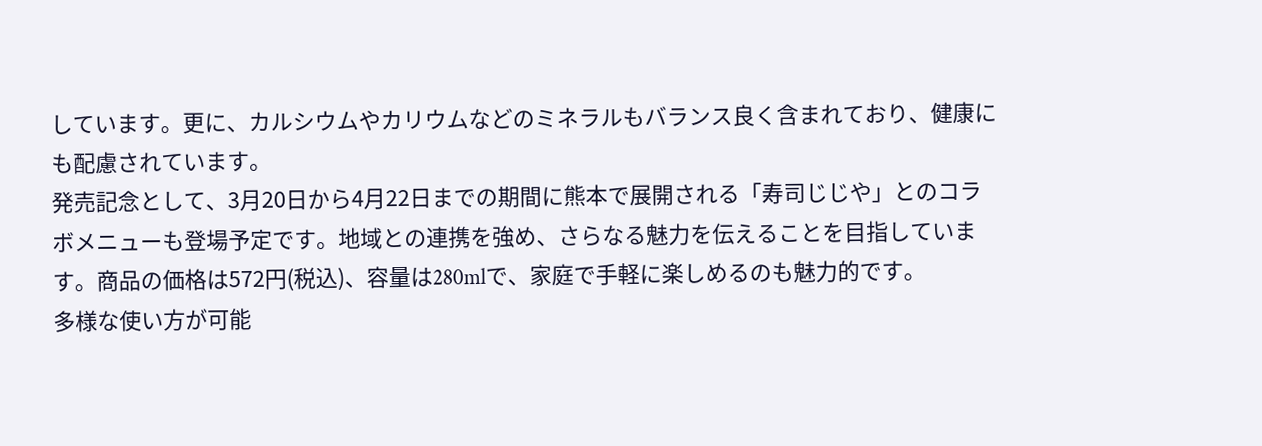しています。更に、カルシウムやカリウムなどのミネラルもバランス良く含まれており、健康にも配慮されています。
発売記念として、3月20日から4月22日までの期間に熊本で展開される「寿司じじや」とのコラボメニューも登場予定です。地域との連携を強め、さらなる魅力を伝えることを目指しています。商品の価格は572円(税込)、容量は280mlで、家庭で手軽に楽しめるのも魅力的です。
多様な使い方が可能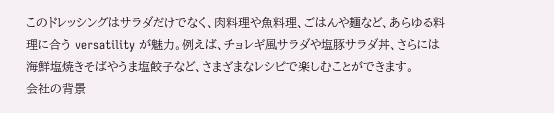このドレッシングはサラダだけでなく、肉料理や魚料理、ごはんや麺など、あらゆる料理に合う versatility が魅力。例えば、チョレギ風サラダや塩豚サラダ丼、さらには海鮮塩焼きそばやうま塩餃子など、さまざまなレシピで楽しむことができます。
会社の背景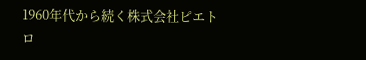1960年代から続く株式会社ピエトロ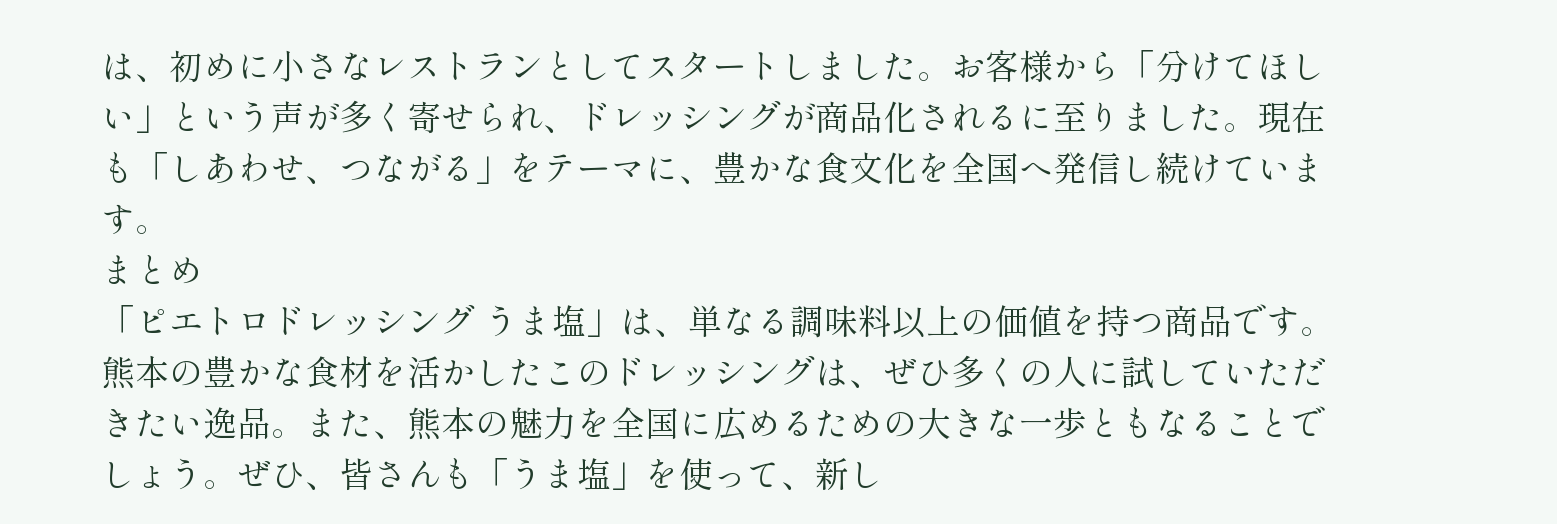は、初めに小さなレストランとしてスタートしました。お客様から「分けてほしい」という声が多く寄せられ、ドレッシングが商品化されるに至りました。現在も「しあわせ、つながる」をテーマに、豊かな食文化を全国へ発信し続けています。
まとめ
「ピエトロドレッシング うま塩」は、単なる調味料以上の価値を持つ商品です。熊本の豊かな食材を活かしたこのドレッシングは、ぜひ多くの人に試していただきたい逸品。また、熊本の魅力を全国に広めるための大きな一歩ともなることでしょう。ぜひ、皆さんも「うま塩」を使って、新し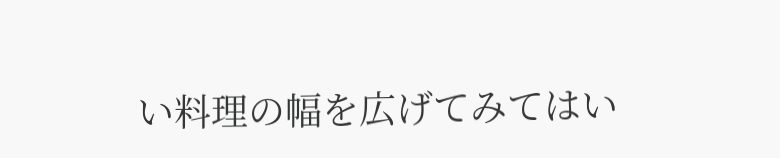い料理の幅を広げてみてはい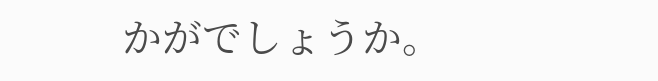かがでしょうか。